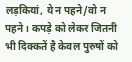लड़कियां, ये न पहने/वो न पहने। कपड़े को लेकर जितनी भी दिक्कतें है केवल पुरुषों को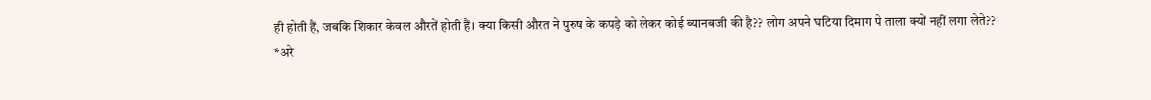ही होती हैं, जबकि शिकार केवल औरतें होती हैं। क्या किसी औरत ने पुरुष के कपड़े को लेकर कोई ब्यानबजी की है?? लोग अपने घटिया दिमाग पे ताला क्यों नहीं लगा लेते??
*अरे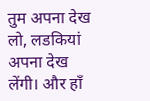तुम अपना देख लो, लडकियां अपना देख लेंगी। और हाँ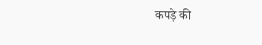कपड़े की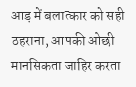आड़ में बलात्कार को सही ठहराना, आपकी ओछी मानसिकता जाहिर करता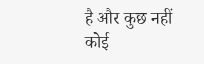है और कुछ नहीं
कोई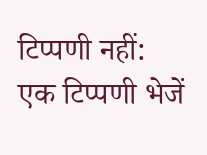टिप्पणी नहीं:
एक टिप्पणी भेजें